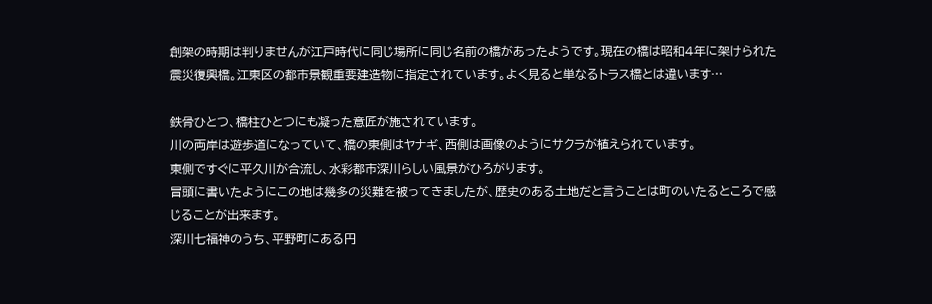創架の時期は判りませんが江戸時代に同じ場所に同じ名前の橋があったようです。現在の橋は昭和4年に架けられた震災復興橋。江東区の都市景観重要建造物に指定されています。よく見ると単なるトラス橋とは違います…

鉄骨ひとつ、橋柱ひとつにも凝った意匠が施されています。
川の両岸は遊歩道になっていて、橋の東側はヤナギ、西側は画像のようにサクラが植えられています。
東側ですぐに平久川が合流し、水彩都市深川らしい風景がひろがります。
冒頭に書いたようにこの地は幾多の災難を被ってきましたが、歴史のある土地だと言うことは町のいたるところで感じることが出来ます。
深川七福神のうち、平野町にある円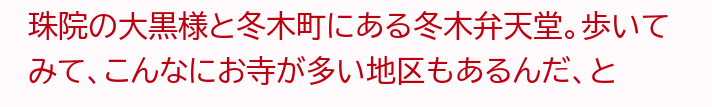珠院の大黒様と冬木町にある冬木弁天堂。歩いてみて、こんなにお寺が多い地区もあるんだ、と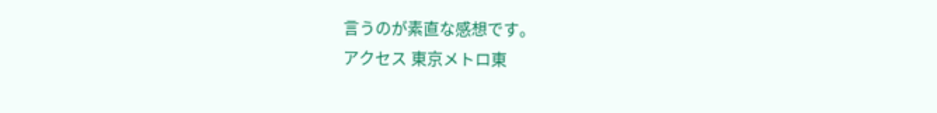言うのが素直な感想です。
アクセス 東京メトロ東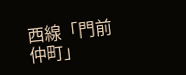西線「門前仲町」